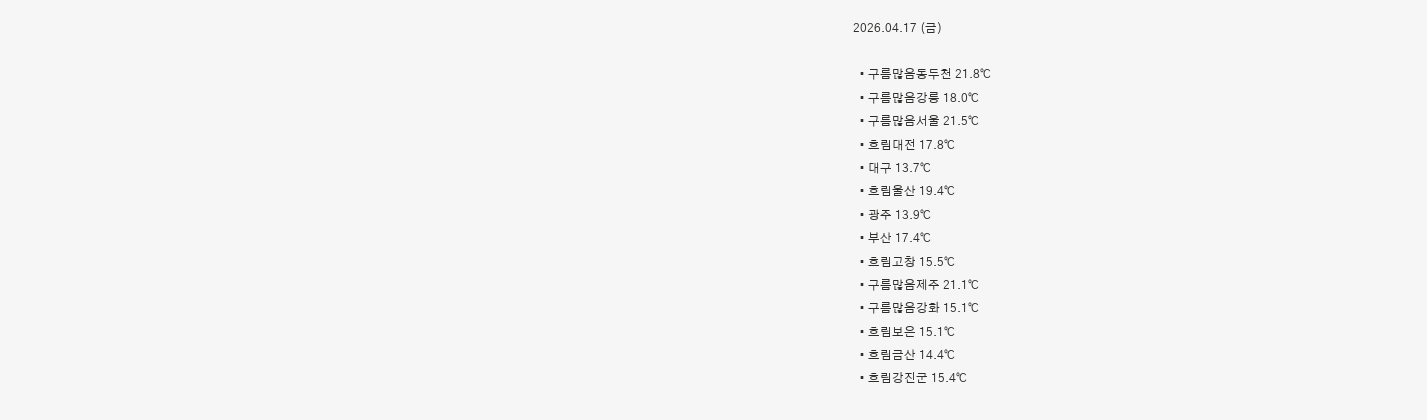2026.04.17 (금)

  • 구름많음동두천 21.8℃
  • 구름많음강릉 18.0℃
  • 구름많음서울 21.5℃
  • 흐림대전 17.8℃
  • 대구 13.7℃
  • 흐림울산 19.4℃
  • 광주 13.9℃
  • 부산 17.4℃
  • 흐림고창 15.5℃
  • 구름많음제주 21.1℃
  • 구름많음강화 15.1℃
  • 흐림보은 15.1℃
  • 흐림금산 14.4℃
  • 흐림강진군 15.4℃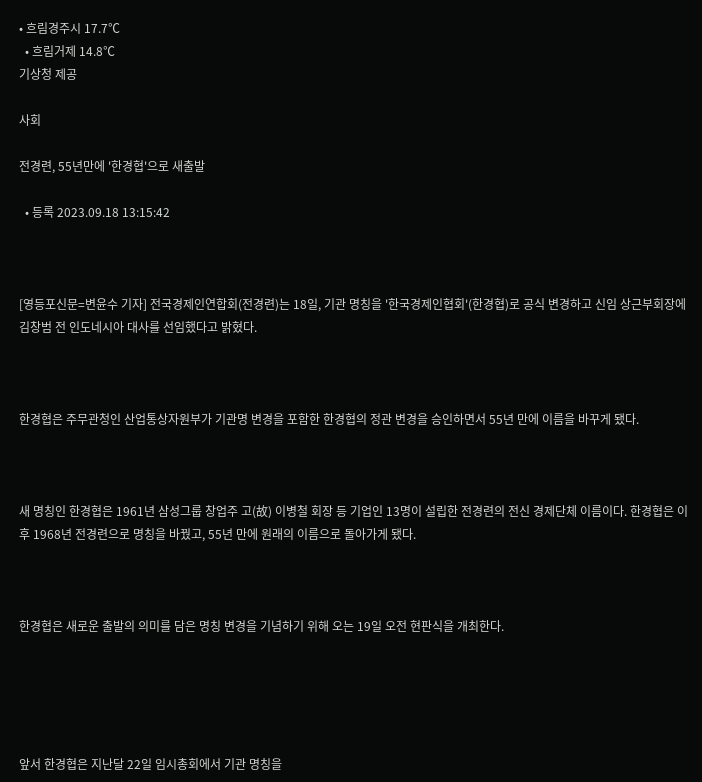• 흐림경주시 17.7℃
  • 흐림거제 14.8℃
기상청 제공

사회

전경련, 55년만에 '한경협'으로 새출발

  • 등록 2023.09.18 13:15:42



[영등포신문=변윤수 기자] 전국경제인연합회(전경련)는 18일, 기관 명칭을 '한국경제인협회'(한경협)로 공식 변경하고 신임 상근부회장에 김창범 전 인도네시아 대사를 선임했다고 밝혔다.



한경협은 주무관청인 산업통상자원부가 기관명 변경을 포함한 한경협의 정관 변경을 승인하면서 55년 만에 이름을 바꾸게 됐다.



새 명칭인 한경협은 1961년 삼성그룹 창업주 고(故) 이병철 회장 등 기업인 13명이 설립한 전경련의 전신 경제단체 이름이다. 한경협은 이후 1968년 전경련으로 명칭을 바꿨고, 55년 만에 원래의 이름으로 돌아가게 됐다.



한경협은 새로운 출발의 의미를 담은 명칭 변경을 기념하기 위해 오는 19일 오전 현판식을 개최한다.





앞서 한경협은 지난달 22일 임시총회에서 기관 명칭을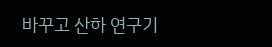바꾸고 산하 연구기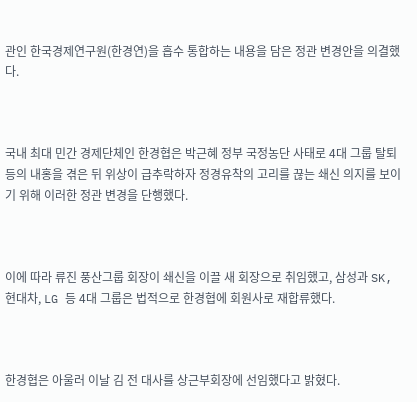관인 한국경제연구원(한경연)을 흡수 통합하는 내용을 담은 정관 변경안을 의결했다.



국내 최대 민간 경제단체인 한경협은 박근혜 정부 국정농단 사태로 4대 그룹 탈퇴 등의 내홍을 겪은 뒤 위상이 급추락하자 정경유착의 고리를 끊는 쇄신 의지를 보이기 위해 이러한 정관 변경을 단행했다.



이에 따라 류진 풍산그룹 회장이 쇄신을 이끌 새 회장으로 취임했고, 삼성과 SK, 현대차, LG 등 4대 그룹은 법적으로 한경협에 회원사로 재합류했다.



한경협은 아울러 이날 김 전 대사를 상근부회장에 선임했다고 밝혔다.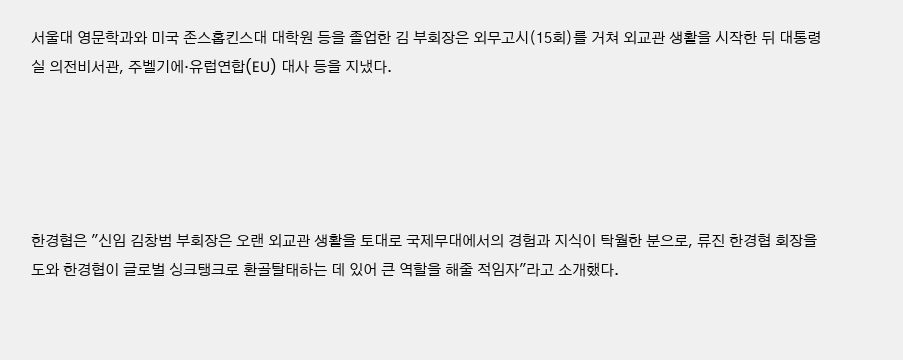서울대 영문학과와 미국 존스홉킨스대 대학원 등을 졸업한 김 부회장은 외무고시(15회)를 거쳐 외교관 생활을 시작한 뒤 대통령실 의전비서관, 주벨기에·유럽연합(EU) 대사 등을 지냈다.





한경협은 "신임 김창범 부회장은 오랜 외교관 생활을 토대로 국제무대에서의 경험과 지식이 탁월한 분으로, 류진 한경협 회장을 도와 한경협이 글로벌 싱크탱크로 환골탈태하는 데 있어 큰 역할을 해줄 적임자"라고 소개했다.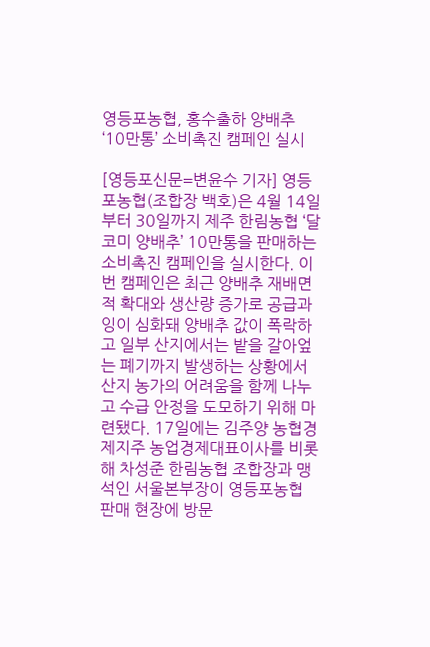영등포농협, 홍수출하 양배추 ‘10만통’ 소비촉진 캠페인 실시

[영등포신문=변윤수 기자] 영등포농협(조합장 백호)은 4월 14일부터 30일까지 제주 한림농협 ‘달코미 양배추’ 10만통을 판매하는 소비촉진 캠페인을 실시한다. 이번 캠페인은 최근 양배추 재배면적 확대와 생산량 증가로 공급과잉이 심화돼 양배추 값이 폭락하고 일부 산지에서는 밭을 갈아엎는 폐기까지 발생하는 상황에서 산지 농가의 어려움을 함께 나누고 수급 안정을 도모하기 위해 마련됐다. 17일에는 김주양 농협경제지주 농업경제대표이사를 비롯해 차성준 한림농협 조합장과 맹석인 서울본부장이 영등포농협 판매 현장에 방문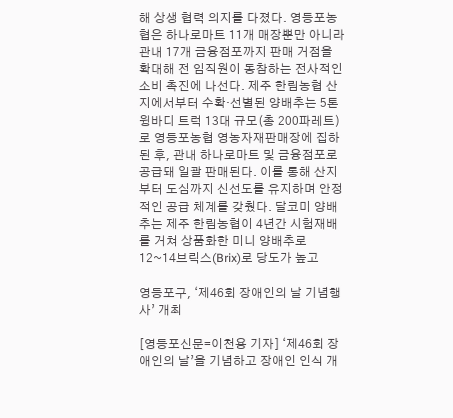해 상생 협력 의지를 다졌다. 영등포농협은 하나로마트 11개 매장뿐만 아니라 관내 17개 금융점포까지 판매 거점을 확대해 전 임직원이 동참하는 전사적인 소비 촉진에 나선다. 제주 한림농협 산지에서부터 수확·선별된 양배추는 5톤 윙바디 트럭 13대 규모(총 200파레트)로 영등포농협 영농자재판매장에 집하된 후, 관내 하나로마트 및 금융점포로 공급돼 일괄 판매된다. 이를 통해 산지부터 도심까지 신선도를 유지하며 안정적인 공급 체계를 갖췄다. 달코미 양배추는 제주 한림농협이 4년간 시험재배를 거쳐 상품화한 미니 양배추로 12~14브릭스(Brix)로 당도가 높고

영등포구, ‘제46회 장애인의 날 기념행사’ 개최

[영등포신문=이천용 기자] ‘제46회 장애인의 날’을 기념하고 장애인 인식 개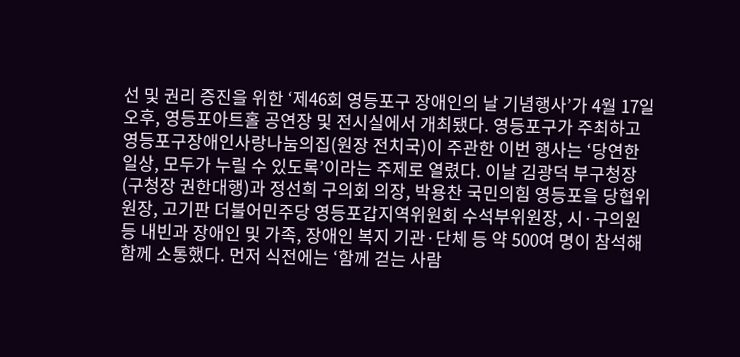선 및 권리 증진을 위한 ‘제46회 영등포구 장애인의 날 기념행사’가 4월 17일 오후, 영등포아트홀 공연장 및 전시실에서 개최됐다. 영등포구가 주최하고 영등포구장애인사랑나눔의집(원장 전치국)이 주관한 이번 행사는 ‘당연한 일상, 모두가 누릴 수 있도록’이라는 주제로 열렸다. 이날 김광덕 부구청장(구청장 권한대행)과 정선희 구의회 의장, 박용찬 국민의힘 영등포을 당협위원장, 고기판 더불어민주당 영등포갑지역위원회 수석부위원장, 시·구의원 등 내빈과 장애인 및 가족, 장애인 복지 기관·단체 등 약 500여 명이 참석해 함께 소통했다. 먼저 식전에는 ‘함께 걷는 사람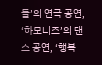들’의 연극 공연, ‘하모니즈’의 댄스 공연, ‘행복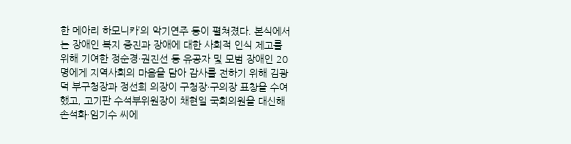한 메아리 하모니카’의 악기연주 등이 펼쳐졌다. 본식에서는 장애인 복지 증진과 장애에 대한 사회적 인식 제고를 위해 기여한 정순경·권진선 등 유공자 및 모범 장애인 20명에게 지역사회의 마음을 담아 감사를 전하기 위해 김광덕 부구청장과 정선희 의장이 구청장·구의장 표창을 수여했고, 고기판 수석부위원장이 채현일 국회의원을 대신해 손석화·임기수 씨에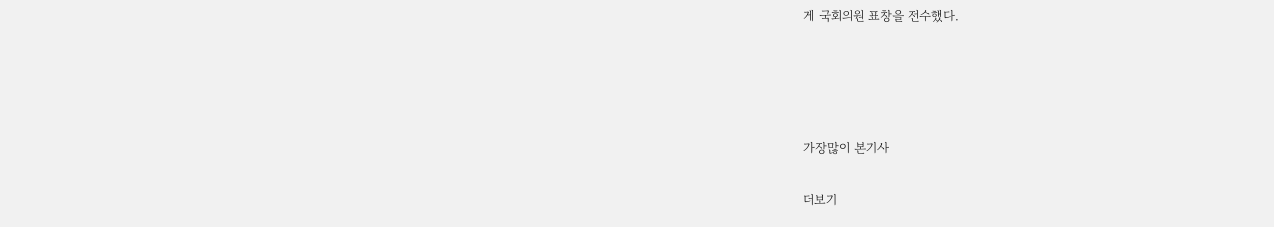게 국회의원 표창을 전수했다.




가장많이 본기사

더보기